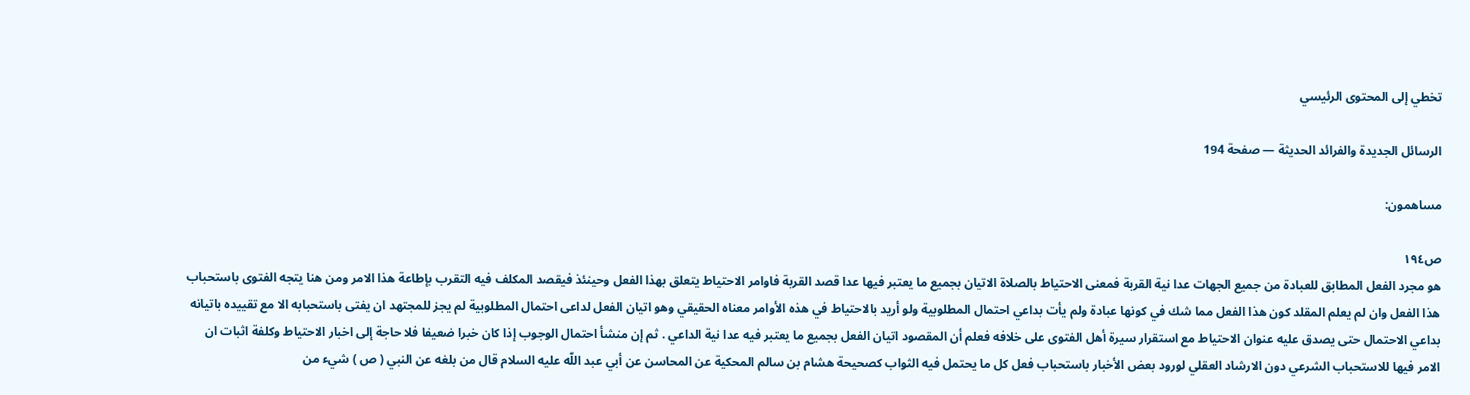تخطي إلى المحتوى الرئيسي

الرسائل الجديدة والفرائد الحديثة — صفحة 194

مساهمون:

ص١٩٤
هو مجرد الفعل المطابق للعبادة من جميع الجهات عدا نية القربة فمعنى الاحتياط بالصلاة الاتيان بجميع ما يعتبر فيها عدا قصد القربة فاوامر الاحتياط يتعلق بهذا الفعل وحينئذ فيقصد المكلف فيه التقرب بإطاعة هذا الامر ومن هنا يتجه الفتوى باستحباب هذا الفعل وان لم يعلم المقلد كون هذا الفعل مما شك في كونها عبادة ولم يأت بداعي احتمال المطلوبية ولو أريد بالاحتياط في هذه الأوامر معناه الحقيقي وهو اتيان الفعل لداعى احتمال المطلوبية لم يجز للمجتهد ان يفتى باستحبابه الا مع تقييده باتيانه بداعي الاحتمال حتى يصدق عليه عنوان الاحتياط مع استقرار سيرة أهل الفتوى على خلافه فعلم أن المقصود اتيان الفعل بجميع ما يعتبر فيه عدا نية الداعي . ثم إن منشأ احتمال الوجوب إذا كان خبرا ضعيفا فلا حاجة إلى اخبار الاحتياط وكلفة اثبات ان الامر فيها للاستحباب الشرعي دون الارشاد العقلي لورود بعض الأخبار باستحباب فعل كل ما يحتمل فيه الثواب كصحيحة هشام بن سالم المحكية عن المحاسن عن أبي عبد اللّه عليه السلام قال من بلغه عن النبي ( ص ) شيء من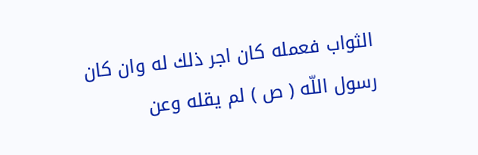الثواب فعمله كان اجر ذلك له وان كان رسول اللّه ( ص ) لم يقله وعن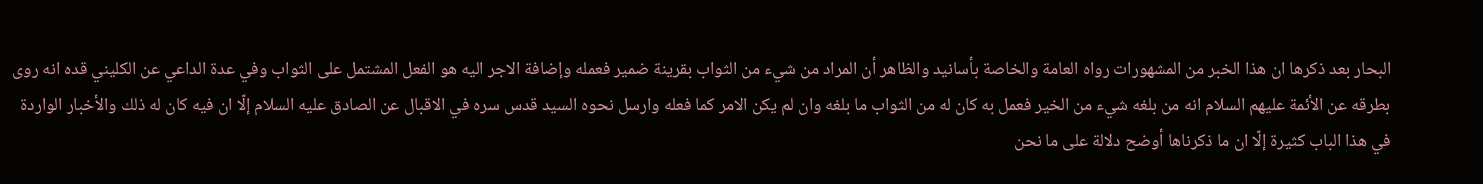البحار بعد ذكرها ان هذا الخبر من المشهورات رواه العامة والخاصة بأسانيد والظاهر أن المراد من شيء من الثواب بقرينة ضمير فعمله وإضافة الاجر اليه هو الفعل المشتمل على الثواب وفي عدة الداعي عن الكليني قده انه روى بطرقه عن الأئمة عليهم السلام انه من بلغه شيء من الخير فعمل به كان له من الثواب ما بلغه وان لم يكن الامر كما فعله وارسل نحوه السيد قدس سره في الاقبال عن الصادق عليه السلام إلّا ان فيه كان له ذلك والأخبار الواردة في هذا الباب كثيرة إلّا ان ما ذكرناها أوضح دلالة على ما نحن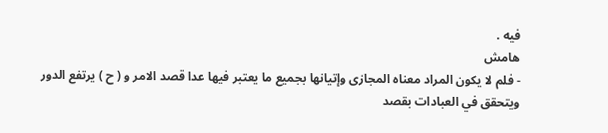فيه .
هامش
- فلم لا يكون المراد معناه المجازى وإتيانها بجميع ما يعتبر فيها عدا قصد الامر و ( ح ) يرتفع الدور ويتحقق في العبادات بقصد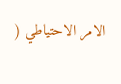الامر الاحتياطي (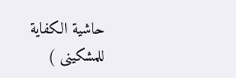حاشية الكفاية للمشكينى )